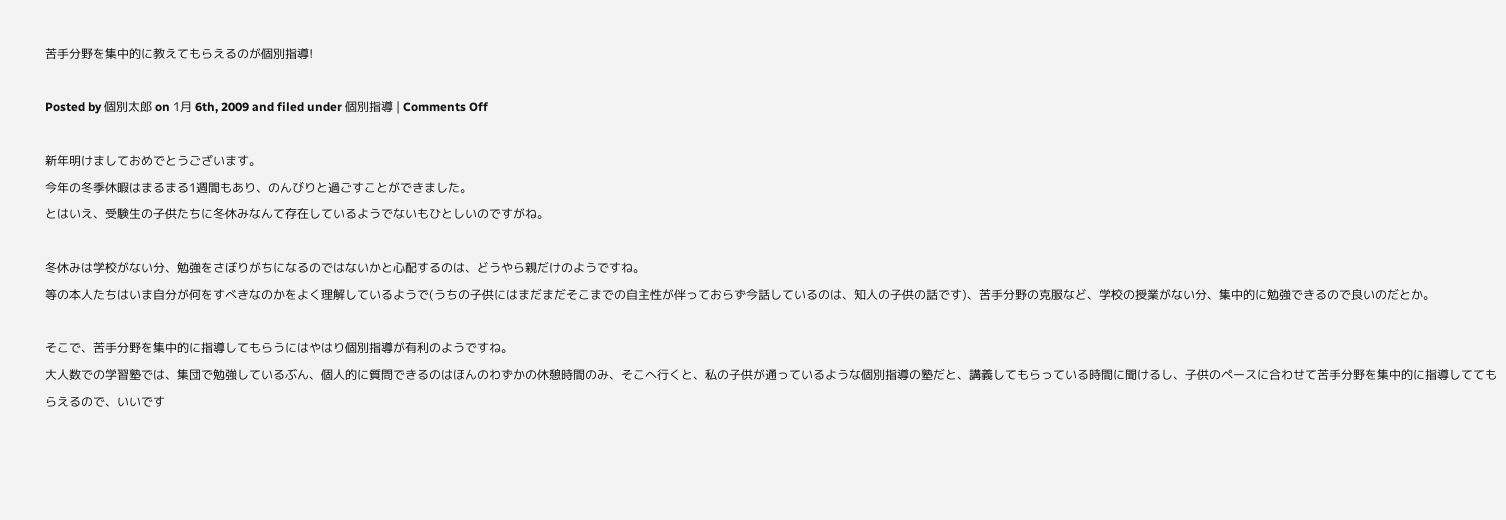苦手分野を集中的に教えてもらえるのが個別指導!

Posted by 個別太郎 on 1月 6th, 2009 and filed under 個別指導 | Comments Off

新年明けましておめでとうございます。
今年の冬季休暇はまるまる1週間もあり、のんびりと過ごすことができました。
とはいえ、受験生の子供たちに冬休みなんて存在しているようでないもひとしいのですがね。

冬休みは学校がない分、勉強をさぼりがちになるのではないかと心配するのは、どうやら親だけのようですね。
等の本人たちはいま自分が何をすべきなのかをよく理解しているようで(うちの子供にはまだまだそこまでの自主性が伴っておらず今話しているのは、知人の子供の話です)、苦手分野の克服など、学校の授業がない分、集中的に勉強できるので良いのだとか。

そこで、苦手分野を集中的に指導してもらうにはやはり個別指導が有利のようですね。
大人数での学習塾では、集団で勉強しているぶん、個人的に質問できるのはほんのわずかの休憩時間のみ、そこへ行くと、私の子供が通っているような個別指導の塾だと、講義してもらっている時間に聞けるし、子供のペースに合わせて苦手分野を集中的に指導しててもらえるので、いいです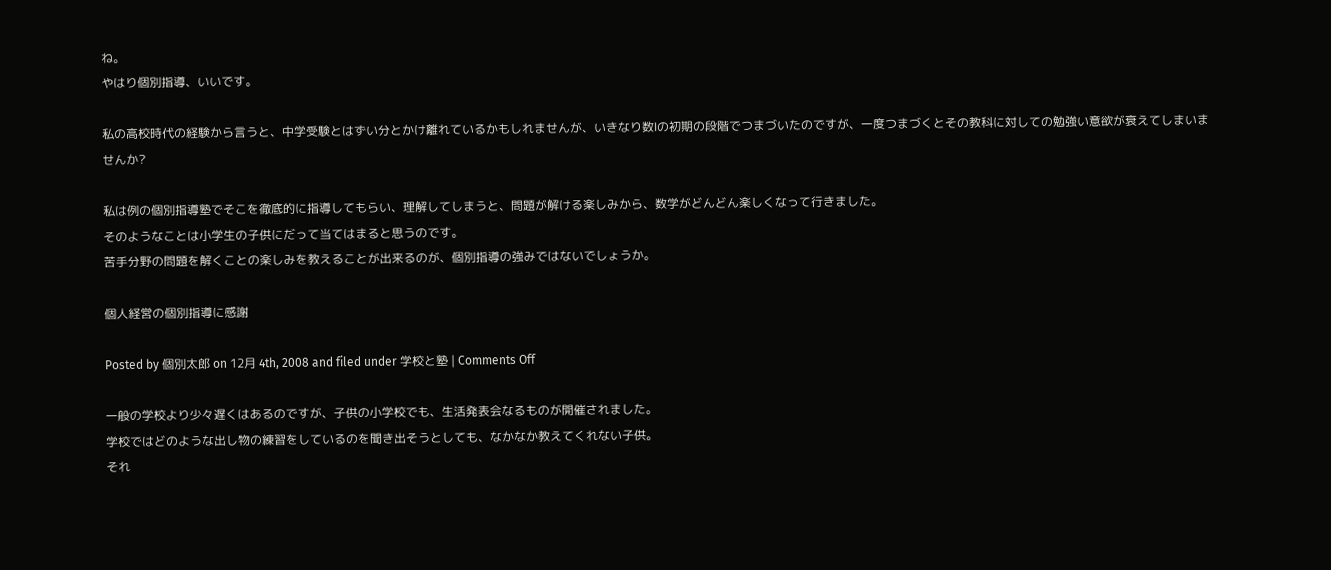ね。
やはり個別指導、いいです。

私の高校時代の経験から言うと、中学受験とはずい分とかけ離れているかもしれませんが、いきなり数Ⅰの初期の段階でつまづいたのですが、一度つまづくとその教科に対しての勉強い意欲が衰えてしまいませんか?

私は例の個別指導塾でそこを徹底的に指導してもらい、理解してしまうと、問題が解ける楽しみから、数学がどんどん楽しくなって行きました。
そのようなことは小学生の子供にだって当てはまると思うのです。
苦手分野の問題を解くことの楽しみを教えることが出来るのが、個別指導の強みではないでしょうか。

個人経営の個別指導に感謝

Posted by 個別太郎 on 12月 4th, 2008 and filed under 学校と塾 | Comments Off

一般の学校より少々遅くはあるのですが、子供の小学校でも、生活発表会なるものが開催されました。
学校ではどのような出し物の練習をしているのを聞き出そうとしても、なかなか教えてくれない子供。
それ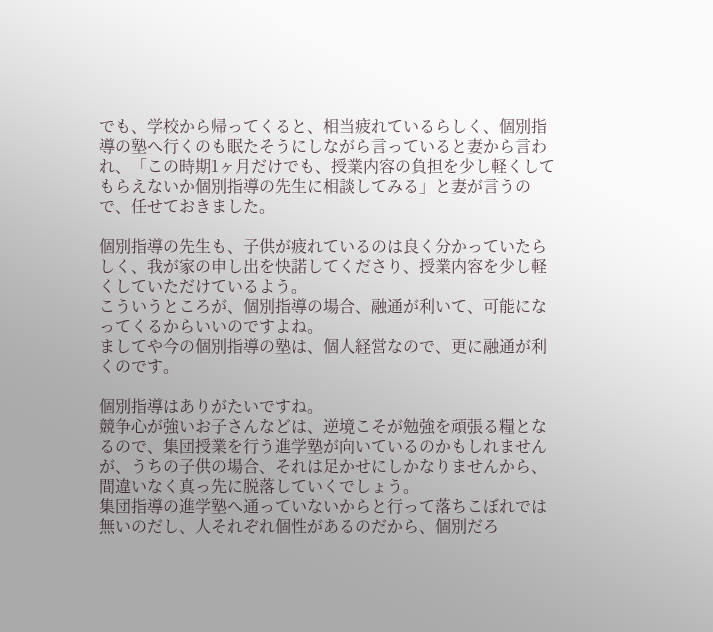でも、学校から帰ってくると、相当疲れているらしく、個別指導の塾へ行くのも眠たそうにしながら言っていると妻から言われ、「この時期1ヶ月だけでも、授業内容の負担を少し軽くしてもらえないか個別指導の先生に相談してみる」と妻が言うので、任せておきました。

個別指導の先生も、子供が疲れているのは良く分かっていたらしく、我が家の申し出を快諾してくださり、授業内容を少し軽くしていただけているよう。
こういうところが、個別指導の場合、融通が利いて、可能になってくるからいいのですよね。
ましてや今の個別指導の塾は、個人経営なので、更に融通が利くのです。

個別指導はありがたいですね。
競争心が強いお子さんなどは、逆境こそが勉強を頑張る糧となるので、集団授業を行う進学塾が向いているのかもしれませんが、うちの子供の場合、それは足かせにしかなりませんから、間違いなく真っ先に脱落していくでしょう。
集団指導の進学塾へ通っていないからと行って落ちこぼれでは無いのだし、人それぞれ個性があるのだから、個別だろ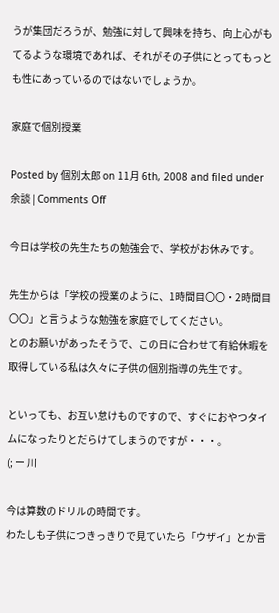うが集団だろうが、勉強に対して興味を持ち、向上心がもてるような環境であれば、それがその子供にとってもっとも性にあっているのではないでしょうか。

家庭で個別授業

Posted by 個別太郎 on 11月 6th, 2008 and filed under 余談 | Comments Off

今日は学校の先生たちの勉強会で、学校がお休みです。

先生からは「学校の授業のように、1時間目〇〇・2時間目〇〇」と言うような勉強を家庭でしてください。
とのお願いがあったそうで、この日に合わせて有給休暇を取得している私は久々に子供の個別指導の先生です。

といっても、お互い怠けものですので、すぐにおやつタイムになったりとだらけてしまうのですが・・・。
(; ー 川

今は算数のドリルの時間です。
わたしも子供につきっきりで見ていたら「ウザイ」とか言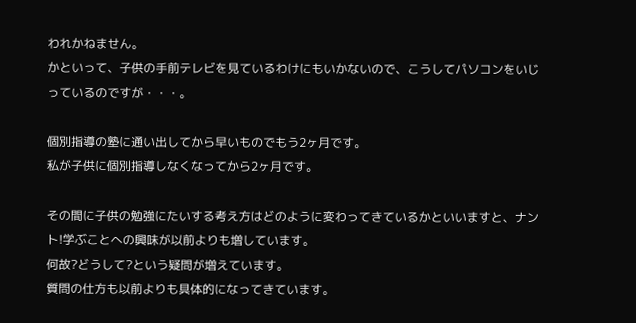われかねません。
かといって、子供の手前テレビを見ているわけにもいかないので、こうしてパソコンをいじっているのですが・・・。

個別指導の塾に通い出してから早いものでもう2ヶ月です。
私が子供に個別指導しなくなってから2ヶ月です。

その間に子供の勉強にたいする考え方はどのように変わってきているかといいますと、ナント!学ぶことへの興味が以前よりも増しています。
何故?どうして?という疑問が増えています。
質問の仕方も以前よりも具体的になってきています。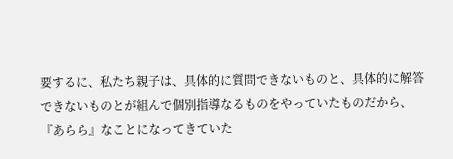要するに、私たち親子は、具体的に質問できないものと、具体的に解答できないものとが組んで個別指導なるものをやっていたものだから、『あらら』なことになってきていた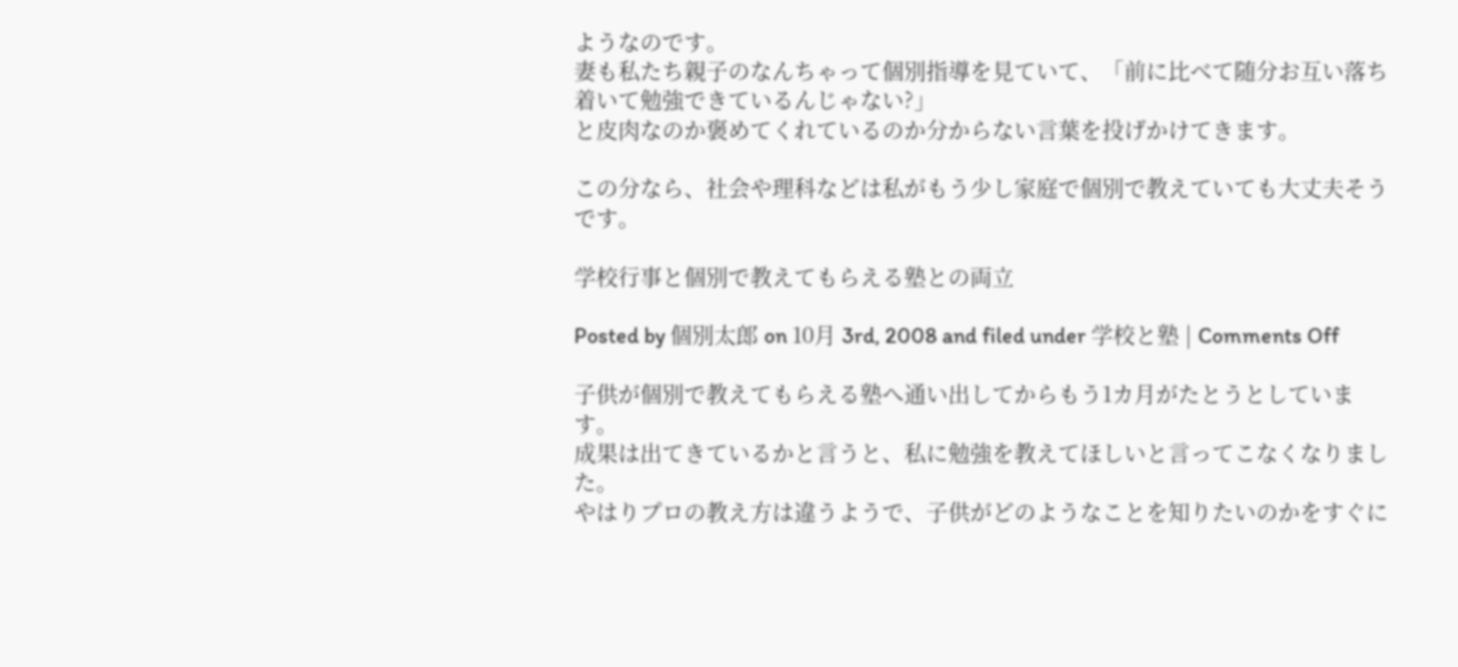ようなのです。
妻も私たち親子のなんちゃって個別指導を見ていて、「前に比べて随分お互い落ち着いて勉強できているんじゃない?」
と皮肉なのか褒めてくれているのか分からない言葉を投げかけてきます。

この分なら、社会や理科などは私がもう少し家庭で個別で教えていても大丈夫そうです。

学校行事と個別で教えてもらえる塾との両立

Posted by 個別太郎 on 10月 3rd, 2008 and filed under 学校と塾 | Comments Off

子供が個別で教えてもらえる塾へ通い出してからもう1カ月がたとうとしています。
成果は出てきているかと言うと、私に勉強を教えてほしいと言ってこなくなりました。
やはりプロの教え方は違うようで、子供がどのようなことを知りたいのかをすぐに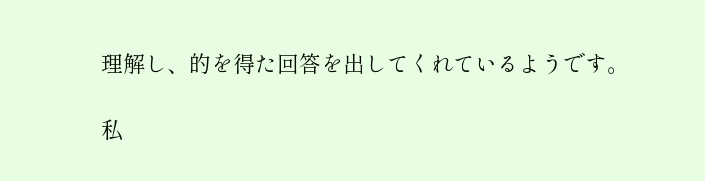理解し、的を得た回答を出してくれているようです。

私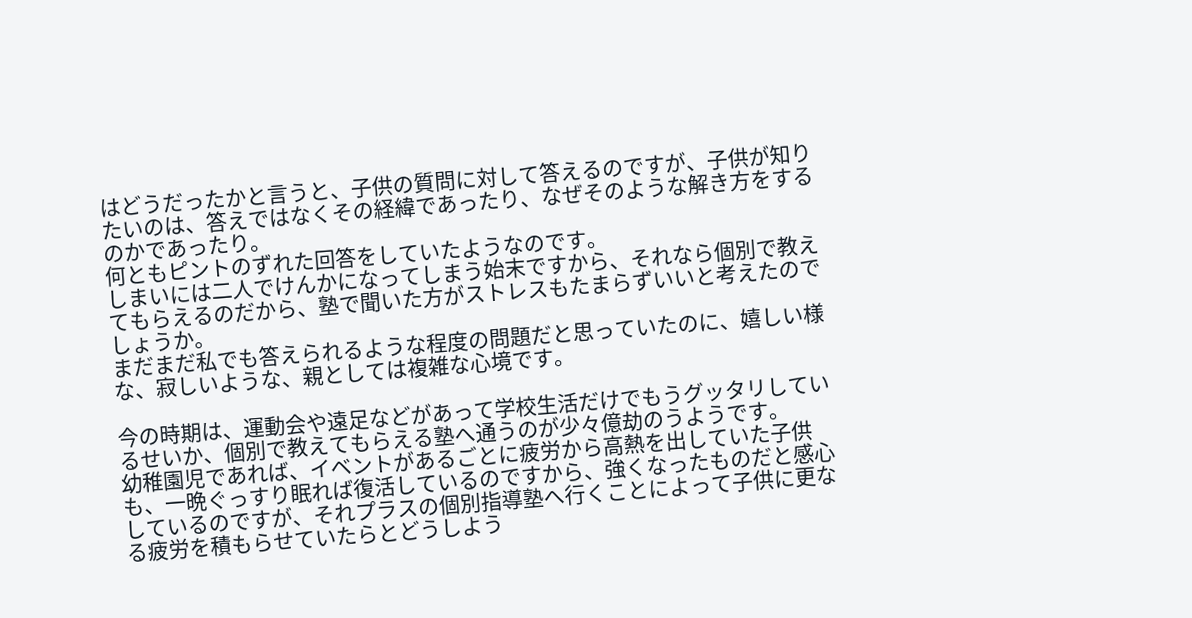はどうだったかと言うと、子供の質問に対して答えるのですが、子供が知りたいのは、答えではなくその経緯であったり、なぜそのような解き方をするのかであったり。
何ともピントのずれた回答をしていたようなのです。
しまいには二人でけんかになってしまう始末ですから、それなら個別で教えてもらえるのだから、塾で聞いた方がストレスもたまらずいいと考えたのでしょうか。
まだまだ私でも答えられるような程度の問題だと思っていたのに、嬉しい様な、寂しいような、親としては複雑な心境です。

今の時期は、運動会や遠足などがあって学校生活だけでもうグッタリしているせいか、個別で教えてもらえる塾へ通うのが少々億劫のうようです。
幼稚園児であれば、イベントがあるごとに疲労から高熱を出していた子供も、一晩ぐっすり眠れば復活しているのですから、強くなったものだと感心しているのですが、それプラスの個別指導塾へ行くことによって子供に更なる疲労を積もらせていたらとどうしよう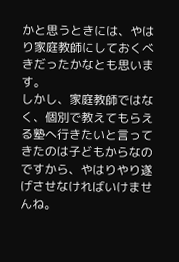かと思うときには、やはり家庭教師にしておくべきだったかなとも思います。
しかし、家庭教師ではなく、個別で教えてもらえる塾へ行きたいと言ってきたのは子どもからなのですから、やはりやり遂げさせなければいけませんね。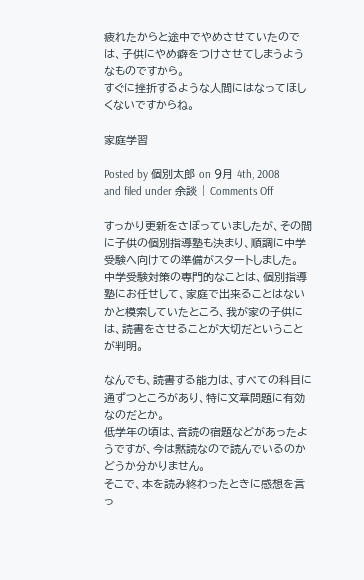疲れたからと途中でやめさせていたのでは、子供にやめ癖をつけさせてしまうようなものですから。
すぐに挫折するような人間にはなってほしくないですからね。

家庭学習

Posted by 個別太郎 on 9月 4th, 2008 and filed under 余談 | Comments Off

すっかり更新をさぼっていましたが、その間に子供の個別指導塾も決まり、順調に中学受験へ向けての準備がスタートしました。
中学受験対策の専門的なことは、個別指導塾にお任せして、家庭で出来ることはないかと模索していたところ、我が家の子供には、読書をさせることが大切だということが判明。

なんでも、読書する能力は、すべての科目に通ずつところがあり、特に文章問題に有効なのだとか。
低学年の頃は、音読の宿題などがあったようですが、今は黙読なので読んでいるのかどうか分かりません。
そこで、本を読み終わったときに感想を言っ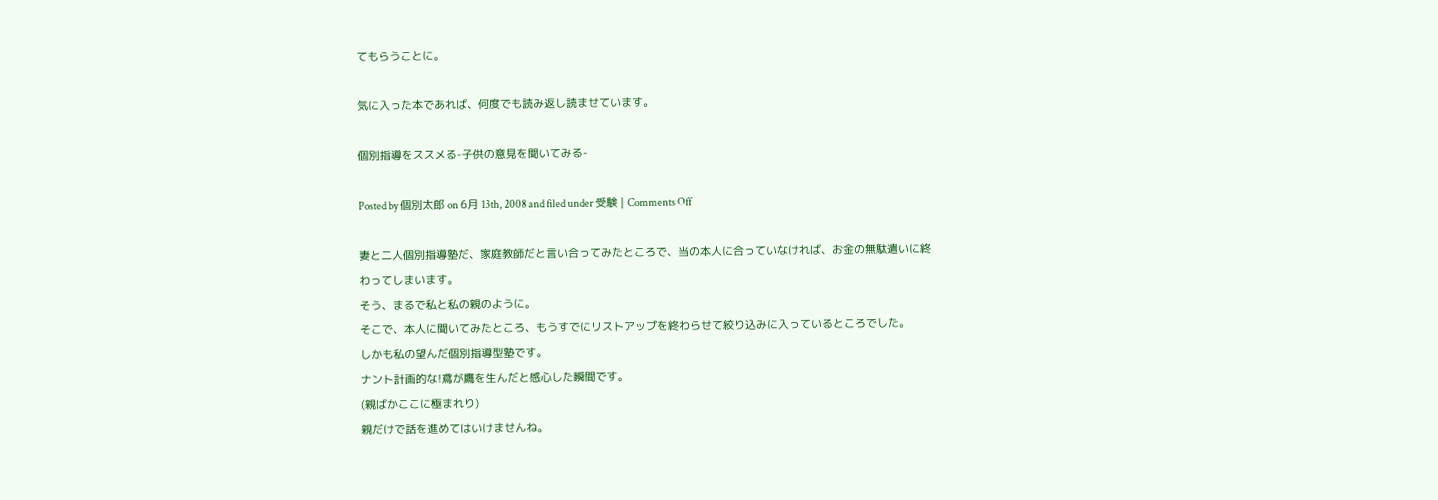てもらうことに。

気に入った本であれば、何度でも読み返し読ませています。

個別指導をススメる-子供の意見を聞いてみる-

Posted by 個別太郎 on 6月 13th, 2008 and filed under 受験 | Comments Off

妻と二人個別指導塾だ、家庭教師だと言い合ってみたところで、当の本人に合っていなければ、お金の無駄遣いに終わってしまいます。
そう、まるで私と私の親のように。
そこで、本人に聞いてみたところ、もうすでにリストアップを終わらせて絞り込みに入っているところでした。
しかも私の望んだ個別指導型塾です。
ナント計画的な!鳶が鷹を生んだと感心した瞬間です。
(親ばかここに極まれり)
親だけで話を進めてはいけませんね。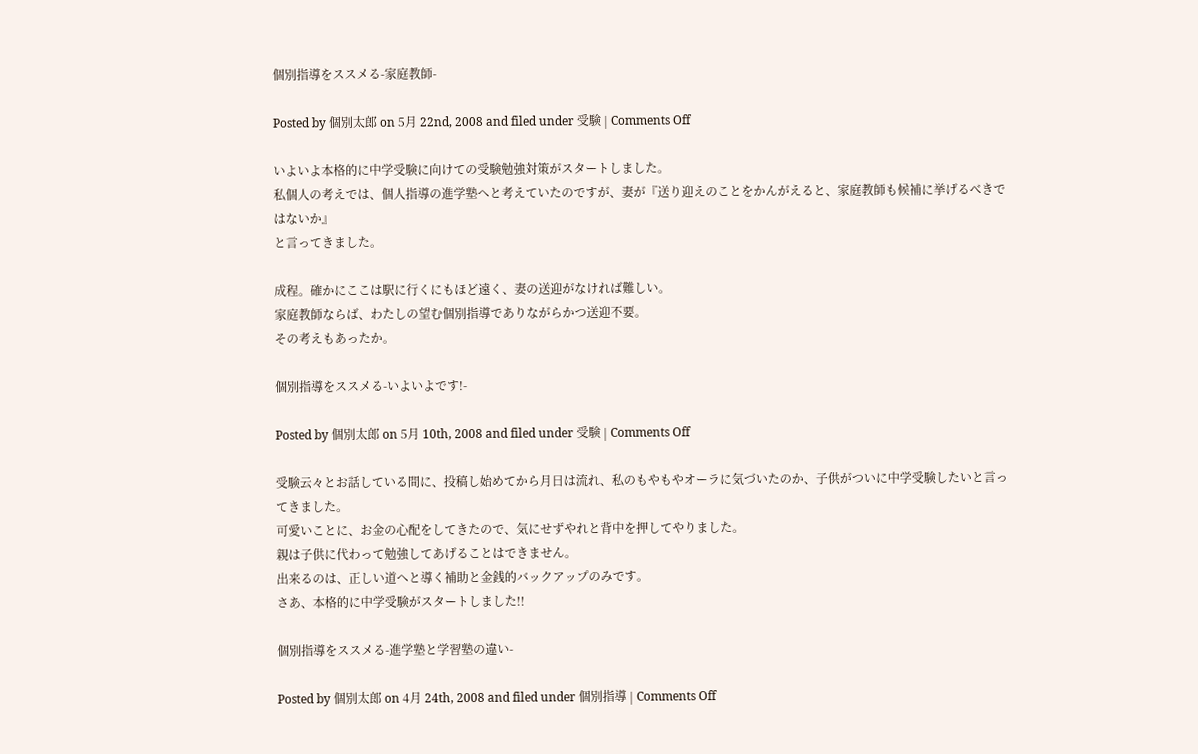個別指導をススメる-家庭教師-

Posted by 個別太郎 on 5月 22nd, 2008 and filed under 受験 | Comments Off

いよいよ本格的に中学受験に向けての受験勉強対策がスタートしました。
私個人の考えでは、個人指導の進学塾へと考えていたのですが、妻が『送り迎えのことをかんがえると、家庭教師も候補に挙げるべきではないか』
と言ってきました。

成程。確かにここは駅に行くにもほど遠く、妻の送迎がなければ難しい。
家庭教師ならば、わたしの望む個別指導でありながらかつ送迎不要。
その考えもあったか。

個別指導をススメる-いよいよです!-

Posted by 個別太郎 on 5月 10th, 2008 and filed under 受験 | Comments Off

受験云々とお話している間に、投稿し始めてから月日は流れ、私のもやもやオーラに気づいたのか、子供がついに中学受験したいと言ってきました。
可愛いことに、お金の心配をしてきたので、気にせずやれと背中を押してやりました。
親は子供に代わって勉強してあげることはできません。
出来るのは、正しい道へと導く補助と金銭的バックアップのみです。
さあ、本格的に中学受験がスタートしました!!

個別指導をススメる-進学塾と学習塾の違い-

Posted by 個別太郎 on 4月 24th, 2008 and filed under 個別指導 | Comments Off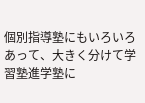個別指導塾にもいろいろあって、大きく分けて学習塾進学塾に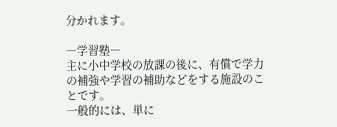分かれます。

―学習塾―
主に小中学校の放課の後に、有償で学力の補強や学習の補助などをする施設のことです。
一般的には、単に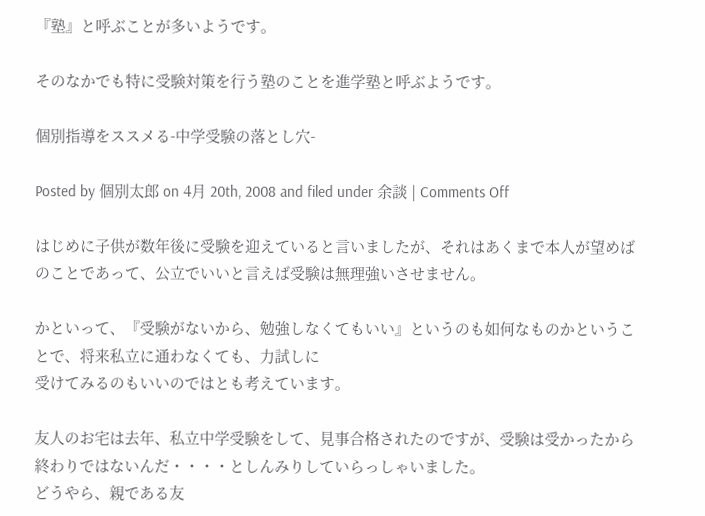『塾』と呼ぶことが多いようです。

そのなかでも特に受験対策を行う塾のことを進学塾と呼ぶようです。

個別指導をススメる-中学受験の落とし穴-

Posted by 個別太郎 on 4月 20th, 2008 and filed under 余談 | Comments Off

はじめに子供が数年後に受験を迎えていると言いましたが、それはあくまで本人が望めばのことであって、公立でいいと言えば受験は無理強いさせません。

かといって、『受験がないから、勉強しなくてもいい』というのも如何なものかということで、将来私立に通わなくても、力試しに
受けてみるのもいいのではとも考えています。

友人のお宅は去年、私立中学受験をして、見事合格されたのですが、受験は受かったから終わりではないんだ・・・・としんみりしていらっしゃいました。
どうやら、親である友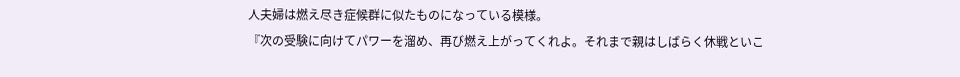人夫婦は燃え尽き症候群に似たものになっている模様。
『次の受験に向けてパワーを溜め、再び燃え上がってくれよ。それまで親はしばらく休戦といこ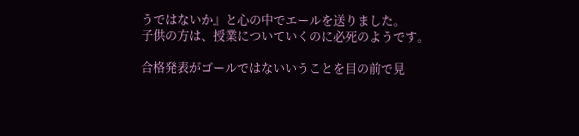うではないか』と心の中でエールを送りました。
子供の方は、授業についていくのに必死のようです。

合格発表がゴールではないいうことを目の前で見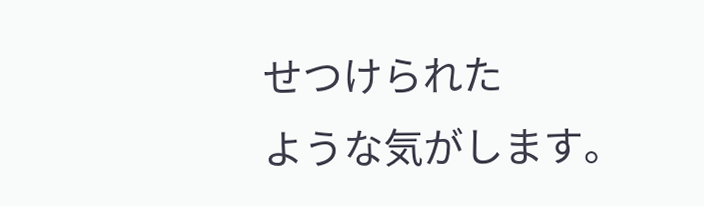せつけられた
ような気がします。